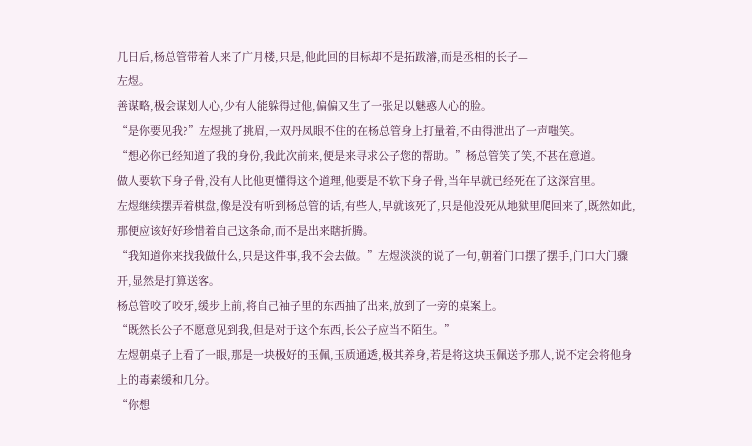几日后,杨总管带着人来了广月楼,只是,他此回的目标却不是拓跋濬,而是丞相的长子—
左煜。
善谋略,极会谋划人心,少有人能躲得过他,偏偏又生了一张足以魅惑人心的脸。
“是你要见我?”左煜挑了挑眉,一双丹凤眼不住的在杨总管身上打量着,不由得泄出了一声嗤笑。
“想必你已经知道了我的身份,我此次前来,便是来寻求公子您的帮助。”杨总管笑了笑,不甚在意道。
做人要软下身子骨,没有人比他更懂得这个道理,他要是不软下身子骨,当年早就已经死在了这深宫里。
左煜继续摆弄着棋盘,像是没有听到杨总管的话,有些人,早就该死了,只是他没死从地狱里爬回来了,既然如此,那便应该好好珍惜着自己这条命,而不是出来瞎折腾。
“我知道你来找我做什么,只是这件事,我不会去做。”左煜淡淡的说了一句,朝着门口摆了摆手,门口大门骤开,显然是打算送客。
杨总管咬了咬牙,缓步上前,将自己袖子里的东西抽了出来,放到了一旁的桌案上。
“既然长公子不愿意见到我,但是对于这个东西,长公子应当不陌生。”
左煜朝桌子上看了一眼,那是一块极好的玉佩,玉质通透,极其养身,若是将这块玉佩送予那人,说不定会将他身上的毒素缓和几分。
“你想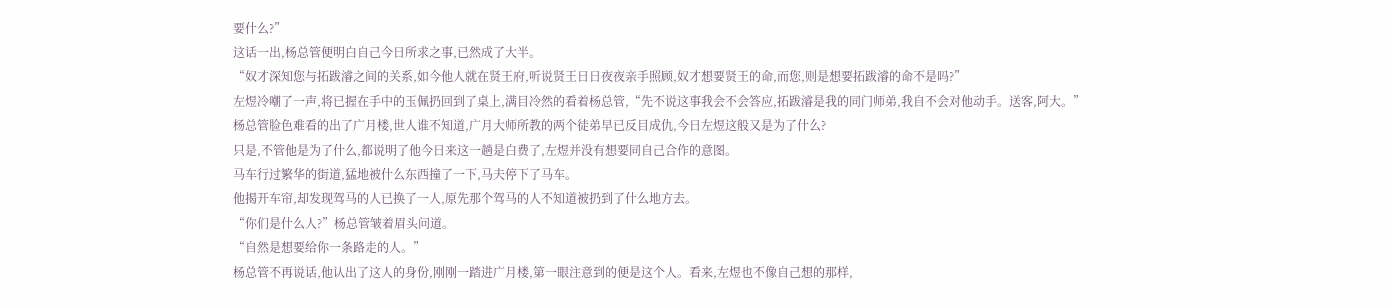要什么?”
这话一出,杨总管便明白自己今日所求之事,已然成了大半。
“奴才深知您与拓跋濬之间的关系,如今他人就在贤王府,听说贤王日日夜夜亲手照顾,奴才想要贤王的命,而您,则是想要拓跋濬的命不是吗?”
左煜冷嘲了一声,将已握在手中的玉佩扔回到了桌上,满目冷然的看着杨总管,“先不说这事我会不会答应,拓跋濬是我的同门师弟,我自不会对他动手。送客,阿大。”
杨总管脸色难看的出了广月楼,世人谁不知道,广月大师所教的两个徒弟早已反目成仇,今日左煜这般又是为了什么?
只是,不管他是为了什么,都说明了他今日来这一趟是白费了,左煜并没有想要同自己合作的意图。
马车行过繁华的街道,猛地被什么东西撞了一下,马夫停下了马车。
他揭开车帘,却发现驾马的人已换了一人,原先那个驾马的人不知道被扔到了什么地方去。
“你们是什么人?”杨总管皱着眉头问道。
“自然是想要给你一条路走的人。”
杨总管不再说话,他认出了这人的身份,刚刚一踏进广月楼,第一眼注意到的便是这个人。看来,左煜也不像自己想的那样,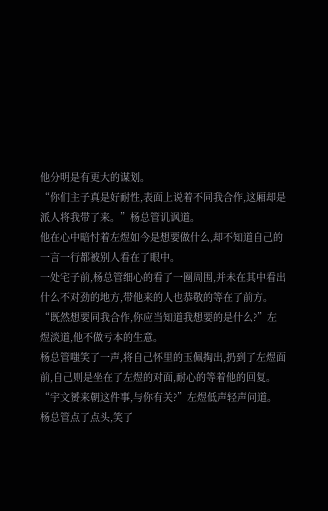他分明是有更大的谋划。
“你们主子真是好耐性,表面上说着不同我合作,这厢却是派人将我带了来。”杨总管讥讽道。
他在心中暗忖着左煜如今是想要做什么,却不知道自己的一言一行都被别人看在了眼中。
一处宅子前,杨总管细心的看了一圈周围,并未在其中看出什么不对劲的地方,带他来的人也恭敬的等在了前方。
“既然想要同我合作,你应当知道我想要的是什么?”左煜淡道,他不做亏本的生意。
杨总管嗤笑了一声,将自己怀里的玉佩掏出,扔到了左煜面前,自己则是坐在了左煜的对面,耐心的等着他的回复。
“宇文赟来朝这件事,与你有关?”左煜低声轻声问道。
杨总管点了点头,笑了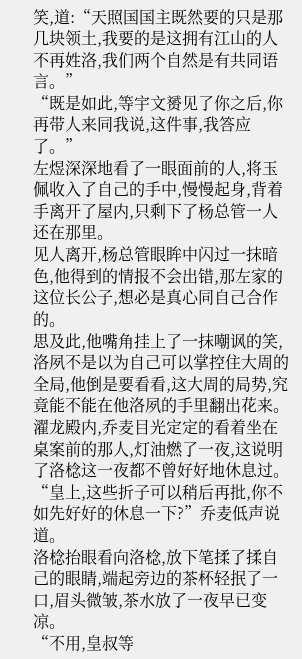笑,道:“天照国国主既然要的只是那几块领土,我要的是这拥有江山的人不再姓洛,我们两个自然是有共同语言。”
“既是如此,等宇文赟见了你之后,你再带人来同我说,这件事,我答应了。”
左煜深深地看了一眼面前的人,将玉佩收入了自己的手中,慢慢起身,背着手离开了屋内,只剩下了杨总管一人还在那里。
见人离开,杨总管眼眸中闪过一抹暗色,他得到的情报不会出错,那左家的这位长公子,想必是真心同自己合作的。
思及此,他嘴角挂上了一抹嘲讽的笑,洛夙不是以为自己可以掌控住大周的全局,他倒是要看看,这大周的局势,究竟能不能在他洛夙的手里翻出花来。
濯龙殿内,乔麦目光定定的看着坐在桌案前的那人,灯油燃了一夜,这说明了洛棯这一夜都不曾好好地休息过。
“皇上,这些折子可以稍后再批,你不如先好好的休息一下?”乔麦低声说道。
洛棯抬眼看向洛棯,放下笔揉了揉自己的眼睛,端起旁边的茶杯轻抿了一口,眉头微皱,茶水放了一夜早已变凉。
“不用,皇叔等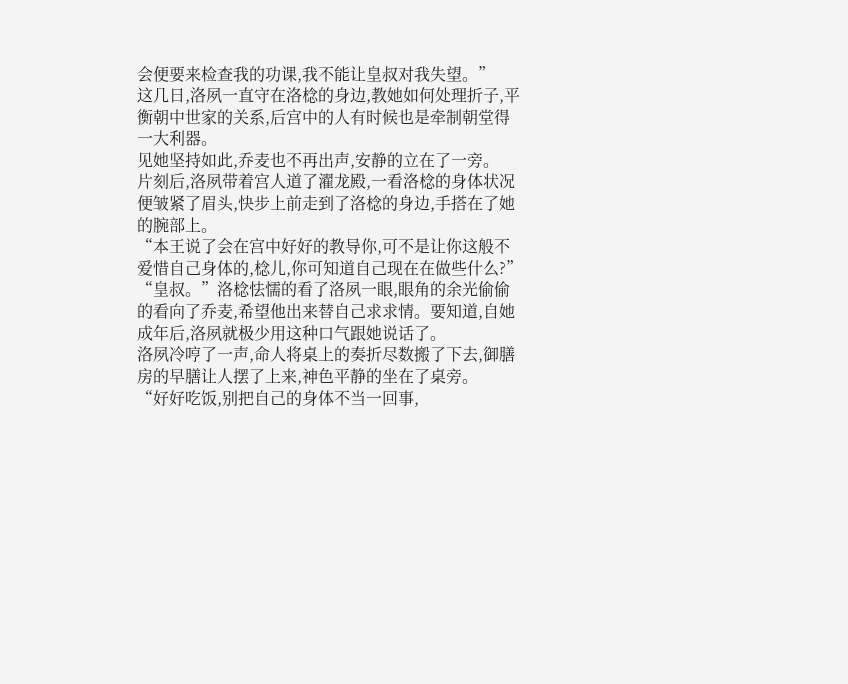会便要来检查我的功课,我不能让皇叔对我失望。”
这几日,洛夙一直守在洛棯的身边,教她如何处理折子,平衡朝中世家的关系,后宫中的人有时候也是牵制朝堂得一大利器。
见她坚持如此,乔麦也不再出声,安静的立在了一旁。
片刻后,洛夙带着宫人道了濯龙殿,一看洛棯的身体状况便皱紧了眉头,快步上前走到了洛棯的身边,手搭在了她的腕部上。
“本王说了会在宫中好好的教导你,可不是让你这般不爱惜自己身体的,棯儿,你可知道自己现在在做些什么?”
“皇叔。”洛棯怯懦的看了洛夙一眼,眼角的余光偷偷的看向了乔麦,希望他出来替自己求求情。要知道,自她成年后,洛夙就极少用这种口气跟她说话了。
洛夙冷哼了一声,命人将桌上的奏折尽数搬了下去,御膳房的早膳让人摆了上来,神色平静的坐在了桌旁。
“好好吃饭,别把自己的身体不当一回事,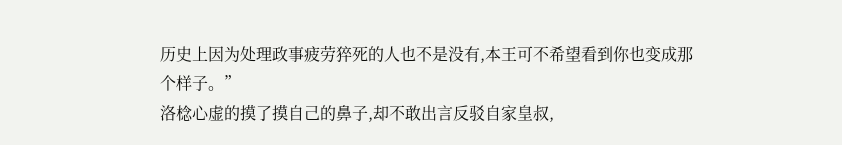历史上因为处理政事疲劳猝死的人也不是没有,本王可不希望看到你也变成那个样子。”
洛棯心虚的摸了摸自己的鼻子,却不敢出言反驳自家皇叔,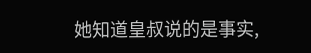她知道皇叔说的是事实,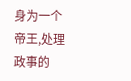身为一个帝王,处理政事的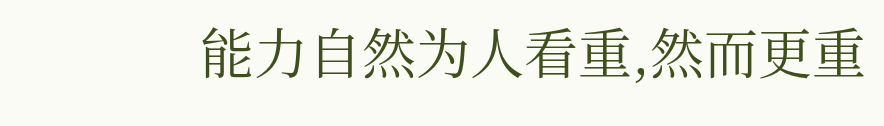能力自然为人看重,然而更重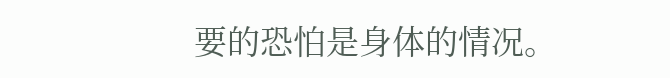要的恐怕是身体的情况。